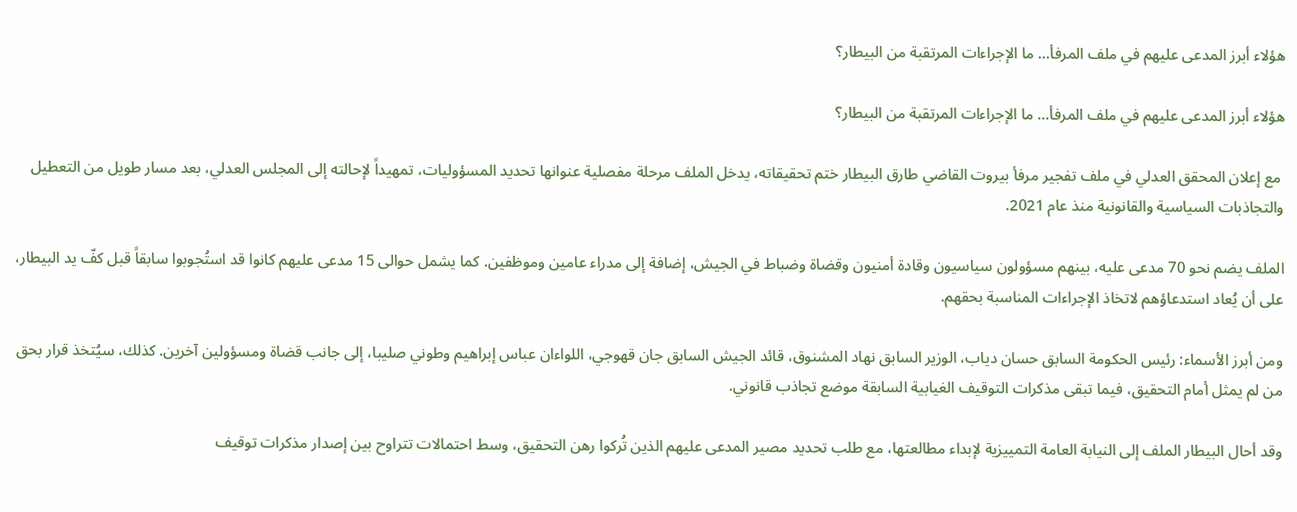هؤلاء أبرز المدعى عليهم في ملف المرفأ… ما الإجراءات المرتقبة من البيطار؟

هؤلاء أبرز المدعى عليهم في ملف المرفأ… ما الإجراءات المرتقبة من البيطار؟

 مع إعلان المحقق العدلي في ملف تفجير مرفأ بيروت القاضي طارق البيطار ختم تحقيقاته، يدخل الملف مرحلة مفصلية عنوانها تحديد المسؤوليات، تمهيداً لإحالته إلى المجلس العدلي، بعد مسار طويل من التعطيل والتجاذبات السياسية والقانونية منذ عام 2021.

الملف يضم نحو 70 مدعى عليه، بينهم مسؤولون سياسيون وقادة أمنيون وقضاة وضباط في الجيش، إضافة إلى مدراء عامين وموظفين. كما يشمل حوالى 15 مدعى عليهم كانوا قد استُجوبوا سابقاً قبل كفّ يد البيطار، على أن يُعاد استدعاؤهم لاتخاذ الإجراءات المناسبة بحقهم.

ومن أبرز الأسماء: رئيس الحكومة السابق حسان دياب، الوزير السابق نهاد المشنوق، قائد الجيش السابق جان قهوجي، اللواءان عباس إبراهيم وطوني صليبا، إلى جانب قضاة ومسؤولين آخرين. كذلك، سيُتخذ قرار بحق من لم يمثل أمام التحقيق، فيما تبقى مذكرات التوقيف الغيابية السابقة موضع تجاذب قانوني.

وقد أحال البيطار الملف إلى النيابة العامة التمييزية لإبداء مطالعتها، مع طلب تحديد مصير المدعى عليهم الذين تُركوا رهن التحقيق، وسط احتمالات تتراوح بين إصدار مذكرات توقيف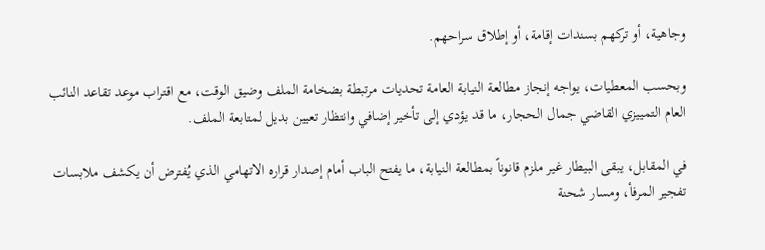وجاهية، أو تركهم بسندات إقامة، أو إطلاق سراحهم.

وبحسب المعطيات، يواجه إنجاز مطالعة النيابة العامة تحديات مرتبطة بضخامة الملف وضيق الوقت، مع اقتراب موعد تقاعد النائب العام التمييزي القاضي جمال الحجار، ما قد يؤدي إلى تأخير إضافي وانتظار تعيين بديل لمتابعة الملف.

في المقابل، يبقى البيطار غير ملزم قانوناً بمطالعة النيابة، ما يفتح الباب أمام إصدار قراره الاتهامي الذي يُفترض أن يكشف ملابسات تفجير المرفأ، ومسار شحنة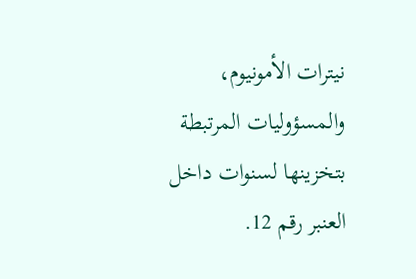نيترات الأمونيوم، والمسؤوليات المرتبطة بتخزينها لسنوات داخل العنبر رقم 12.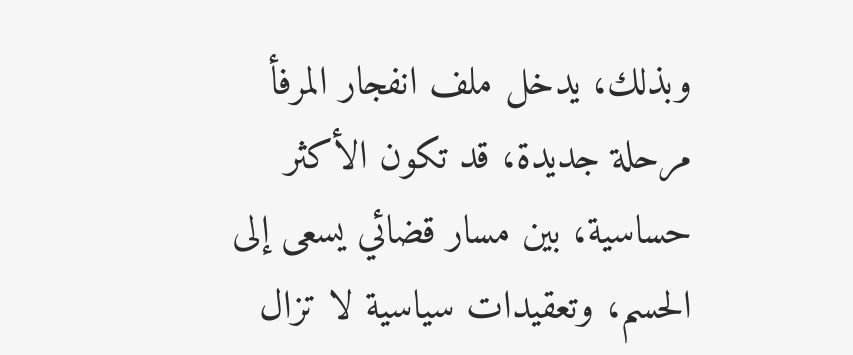وبذلك، يدخل ملف انفجار المرفأ مرحلة جديدة، قد تكون الأكثر حساسية، بين مسار قضائي يسعى إلى الحسم، وتعقيدات سياسية لا تزال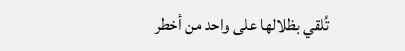تُلقي بظلالها على واحد من أخطر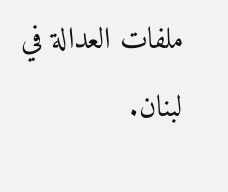ملفات العدالة في لبنان.